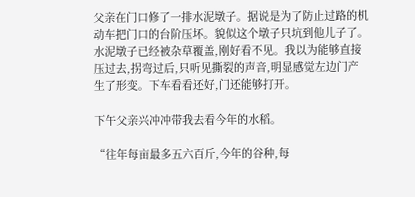父亲在门口修了一排水泥墩子。据说是为了防止过路的机动车把门口的台阶压坏。貌似这个墩子只坑到他儿子了。水泥墩子已经被杂草覆盖,刚好看不见。我以为能够直接压过去,拐弯过后,只听见撕裂的声音,明显感觉左边门产生了形变。下车看看还好,门还能够打开。

下午父亲兴冲冲带我去看今年的水稻。

“往年每亩最多五六百斤,今年的谷种,每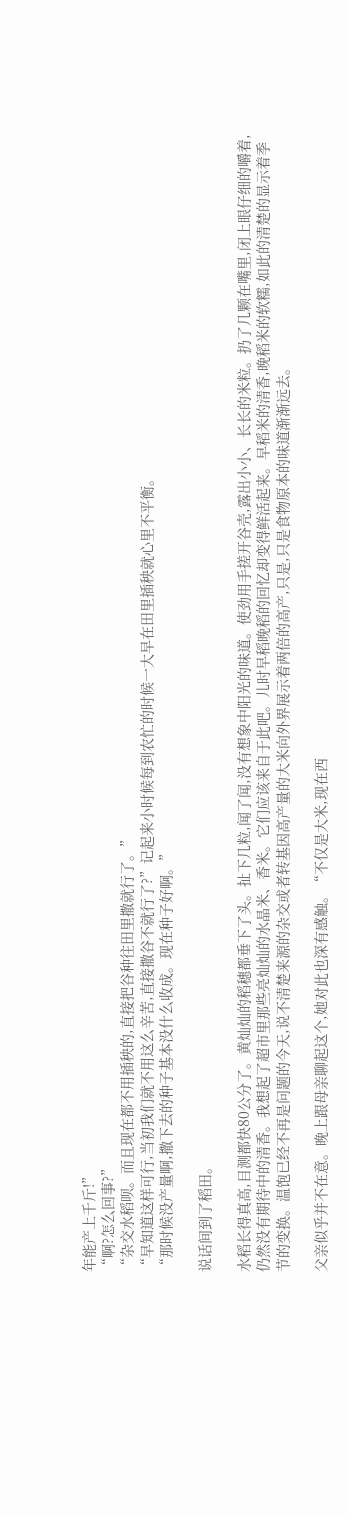年能产上千斤!”
“啊?怎么回事?”
“杂交水稻呗。而且现在都不用插秧的,直接把谷种往田里撒就行了。”
“早知道这样可行,当初我们就不用这么辛苦,直接撒谷不就行了?”记起来小时候每到农忙的时候一大早在田里插秧就心里不平衡。
“那时候没产量啊,撒下去的种子基本没什么收成。现在种子好啊。”

说话间到了稻田。

水稻长得真高,目测都快80公分了。黄灿灿的稻穗都垂下了头。扯下几粒,闻了闻,没有想象中阳光的味道。使劲用手搓开谷壳,露出小小、长长的米粒。扔了几颗在嘴里,闭上眼仔细的嚼着,仍然没有期待中的清香。我想起了超市里那些亮灿灿的水晶米、香米。它们应该来自于此吧。儿时早稻晚稻的回忆却变得鲜活起来。早稻米的清香,晚稻米的软糯,如此的清楚的显示着季节的变换。温饱已经不再是问题的今天,说不清楚来源的杂交或者转基因高产量的大米向外界展示着两倍的高产,只是,只是食物原本的味道渐渐远去。

父亲似乎并不在意。晚上跟母亲聊起这个,她对此也深有感触。“不仅是大米,现在西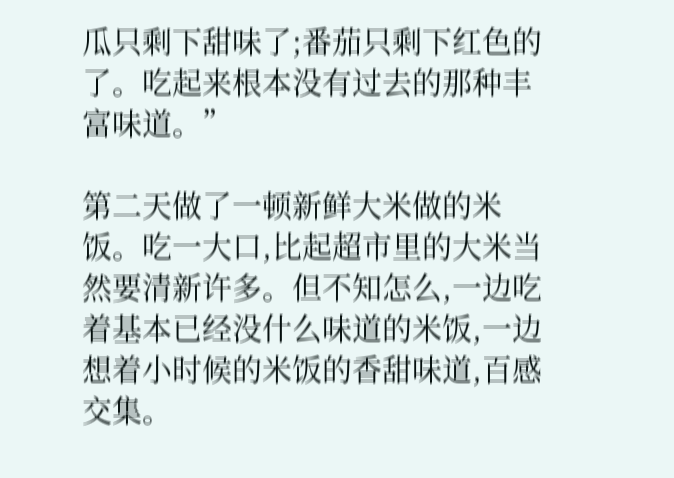瓜只剩下甜味了;番茄只剩下红色的了。吃起来根本没有过去的那种丰富味道。”

第二天做了一顿新鲜大米做的米饭。吃一大口,比起超市里的大米当然要清新许多。但不知怎么,一边吃着基本已经没什么味道的米饭,一边想着小时候的米饭的香甜味道,百感交集。